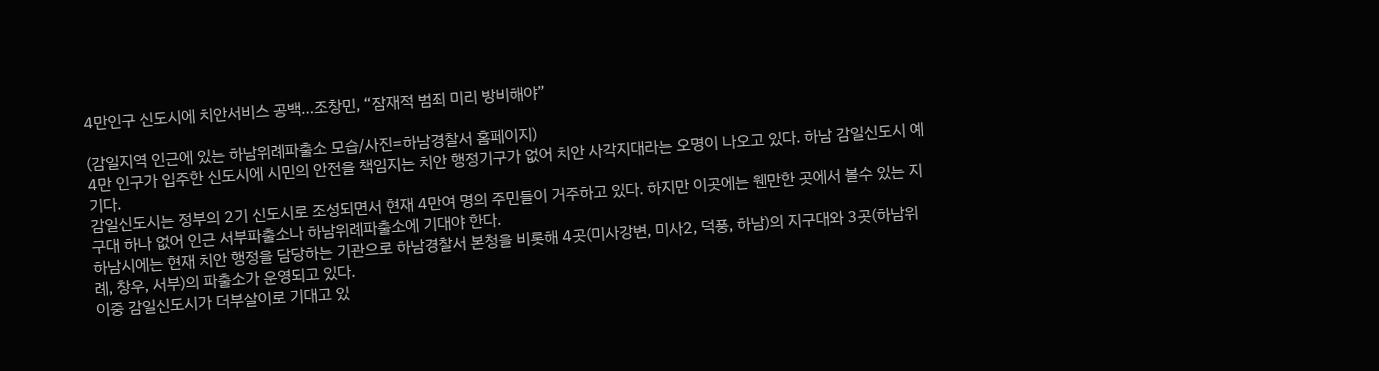4만인구 신도시에 치안서비스 공백…조창민, “잠재적 범죄 미리 방비해야”

(감일지역 인근에 있는 하남위례파출소 모습/사진=하남경찰서 홈페이지)
4만 인구가 입주한 신도시에 시민의 안전을 책임지는 치안 행정기구가 없어 치안 사각지대라는 오명이 나오고 있다. 하남 감일신도시 예기다.
감일신도시는 정부의 2기 신도시로 조성되면서 현재 4만여 명의 주민들이 거주하고 있다. 하지만 이곳에는 웬만한 곳에서 볼수 있는 지구대 하나 없어 인근 서부파출소나 하남위례파출소에 기대야 한다.
하남시에는 현재 치안 행정을 담당하는 기관으로 하남경찰서 본청을 비롯해 4곳(미사강변, 미사2, 덕풍, 하남)의 지구대와 3곳(하남위례, 창우, 서부)의 파출소가 운영되고 있다.
이중 감일신도시가 더부살이로 기대고 있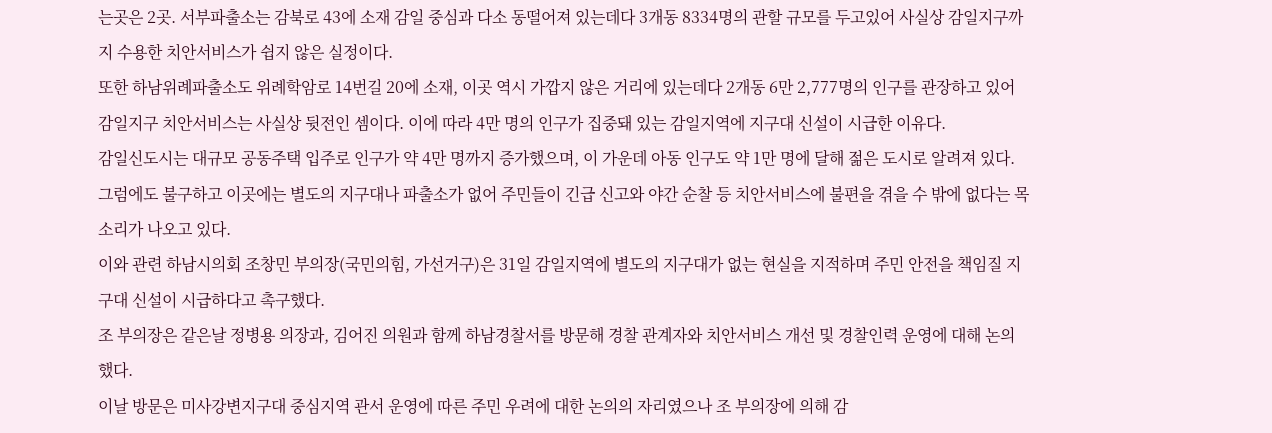는곳은 2곳. 서부파출소는 감북로 43에 소재 감일 중심과 다소 동떨어져 있는데다 3개동 8334명의 관할 규모를 두고있어 사실상 감일지구까지 수용한 치안서비스가 쉽지 않은 실정이다.
또한 하남위례파출소도 위례학암로 14번길 20에 소재, 이곳 역시 가깝지 않은 거리에 있는데다 2개동 6만 2,777명의 인구를 관장하고 있어 감일지구 치안서비스는 사실상 뒷전인 셈이다. 이에 따라 4만 명의 인구가 집중돼 있는 감일지역에 지구대 신설이 시급한 이유다.
감일신도시는 대규모 공동주택 입주로 인구가 약 4만 명까지 증가했으며, 이 가운데 아동 인구도 약 1만 명에 달해 젊은 도시로 알려져 있다. 그럼에도 불구하고 이곳에는 별도의 지구대나 파출소가 없어 주민들이 긴급 신고와 야간 순찰 등 치안서비스에 불편을 겪을 수 밖에 없다는 목소리가 나오고 있다.
이와 관련 하남시의회 조창민 부의장(국민의힘, 가선거구)은 31일 감일지역에 별도의 지구대가 없는 현실을 지적하며 주민 안전을 책임질 지구대 신설이 시급하다고 촉구했다.
조 부의장은 같은날 정병용 의장과, 김어진 의원과 함께 하남경찰서를 방문해 경찰 관계자와 치안서비스 개선 및 경찰인력 운영에 대해 논의했다.
이날 방문은 미사강변지구대 중심지역 관서 운영에 따른 주민 우려에 대한 논의의 자리였으나 조 부의장에 의해 감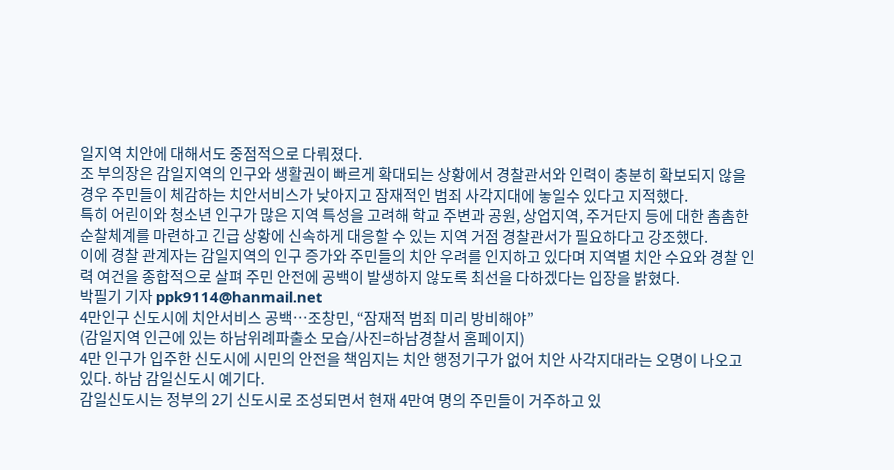일지역 치안에 대해서도 중점적으로 다뤄졌다.
조 부의장은 감일지역의 인구와 생활권이 빠르게 확대되는 상황에서 경찰관서와 인력이 충분히 확보되지 않을 경우 주민들이 체감하는 치안서비스가 낮아지고 잠재적인 범죄 사각지대에 놓일수 있다고 지적했다.
특히 어린이와 청소년 인구가 많은 지역 특성을 고려해 학교 주변과 공원, 상업지역, 주거단지 등에 대한 촘촘한 순찰체계를 마련하고 긴급 상황에 신속하게 대응할 수 있는 지역 거점 경찰관서가 필요하다고 강조했다.
이에 경찰 관계자는 감일지역의 인구 증가와 주민들의 치안 우려를 인지하고 있다며 지역별 치안 수요와 경찰 인력 여건을 종합적으로 살펴 주민 안전에 공백이 발생하지 않도록 최선을 다하겠다는 입장을 밝혔다.
박필기 기자 ppk9114@hanmail.net
4만인구 신도시에 치안서비스 공백…조창민, “잠재적 범죄 미리 방비해야”
(감일지역 인근에 있는 하남위례파출소 모습/사진=하남경찰서 홈페이지)
4만 인구가 입주한 신도시에 시민의 안전을 책임지는 치안 행정기구가 없어 치안 사각지대라는 오명이 나오고 있다. 하남 감일신도시 예기다.
감일신도시는 정부의 2기 신도시로 조성되면서 현재 4만여 명의 주민들이 거주하고 있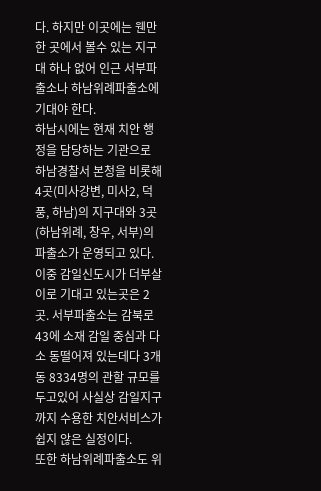다. 하지만 이곳에는 웬만한 곳에서 볼수 있는 지구대 하나 없어 인근 서부파출소나 하남위례파출소에 기대야 한다.
하남시에는 현재 치안 행정을 담당하는 기관으로 하남경찰서 본청을 비롯해 4곳(미사강변, 미사2, 덕풍, 하남)의 지구대와 3곳(하남위례, 창우, 서부)의 파출소가 운영되고 있다.
이중 감일신도시가 더부살이로 기대고 있는곳은 2곳. 서부파출소는 감북로 43에 소재 감일 중심과 다소 동떨어져 있는데다 3개동 8334명의 관할 규모를 두고있어 사실상 감일지구까지 수용한 치안서비스가 쉽지 않은 실정이다.
또한 하남위례파출소도 위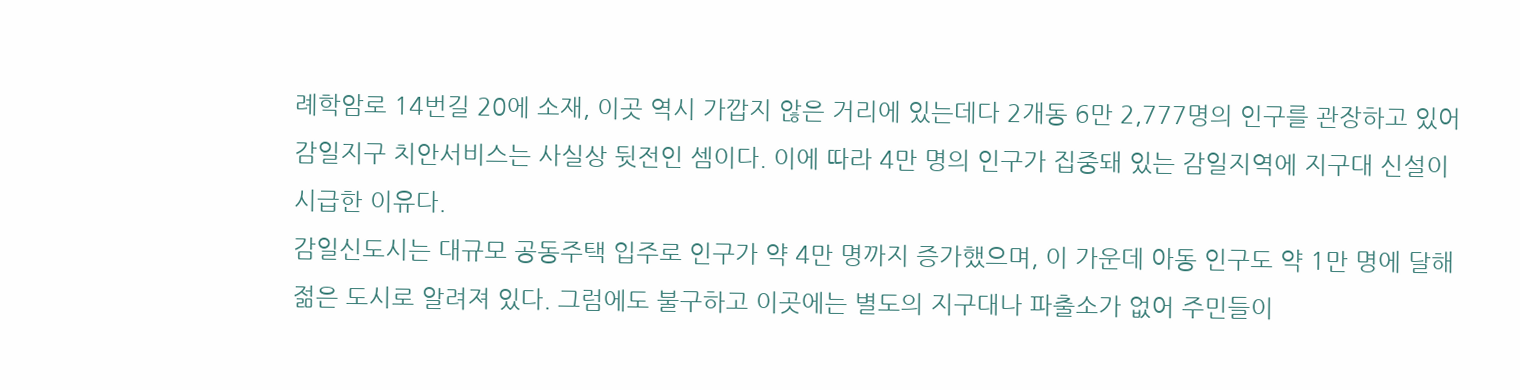례학암로 14번길 20에 소재, 이곳 역시 가깝지 않은 거리에 있는데다 2개동 6만 2,777명의 인구를 관장하고 있어 감일지구 치안서비스는 사실상 뒷전인 셈이다. 이에 따라 4만 명의 인구가 집중돼 있는 감일지역에 지구대 신설이 시급한 이유다.
감일신도시는 대규모 공동주택 입주로 인구가 약 4만 명까지 증가했으며, 이 가운데 아동 인구도 약 1만 명에 달해 젊은 도시로 알려져 있다. 그럼에도 불구하고 이곳에는 별도의 지구대나 파출소가 없어 주민들이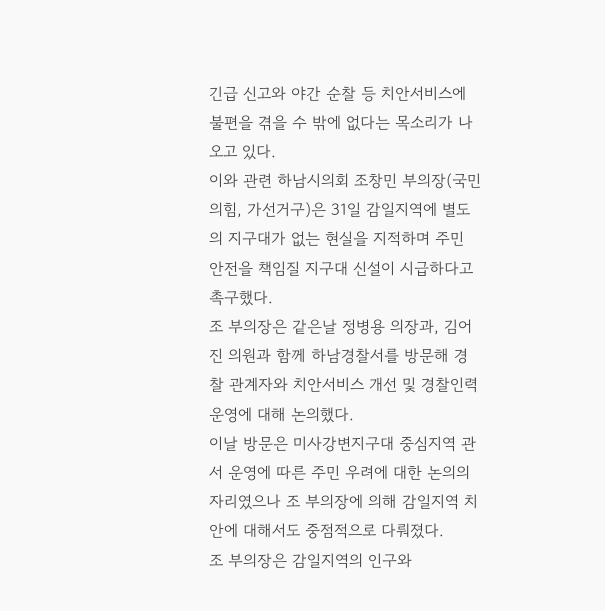긴급 신고와 야간 순찰 등 치안서비스에 불편을 겪을 수 밖에 없다는 목소리가 나오고 있다.
이와 관련 하남시의회 조창민 부의장(국민의힘, 가선거구)은 31일 감일지역에 별도의 지구대가 없는 현실을 지적하며 주민 안전을 책임질 지구대 신설이 시급하다고 촉구했다.
조 부의장은 같은날 정병용 의장과, 김어진 의원과 함께 하남경찰서를 방문해 경찰 관계자와 치안서비스 개선 및 경찰인력 운영에 대해 논의했다.
이날 방문은 미사강변지구대 중심지역 관서 운영에 따른 주민 우려에 대한 논의의 자리였으나 조 부의장에 의해 감일지역 치안에 대해서도 중점적으로 다뤄졌다.
조 부의장은 감일지역의 인구와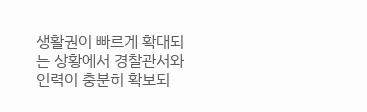생활권이 빠르게 확대되는 상황에서 경찰관서와 인력이 충분히 확보되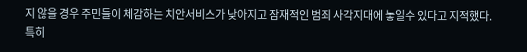지 않을 경우 주민들이 체감하는 치안서비스가 낮아지고 잠재적인 범죄 사각지대에 놓일수 있다고 지적했다.
특히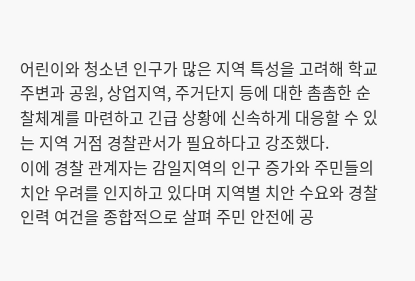어린이와 청소년 인구가 많은 지역 특성을 고려해 학교 주변과 공원, 상업지역, 주거단지 등에 대한 촘촘한 순찰체계를 마련하고 긴급 상황에 신속하게 대응할 수 있는 지역 거점 경찰관서가 필요하다고 강조했다.
이에 경찰 관계자는 감일지역의 인구 증가와 주민들의 치안 우려를 인지하고 있다며 지역별 치안 수요와 경찰 인력 여건을 종합적으로 살펴 주민 안전에 공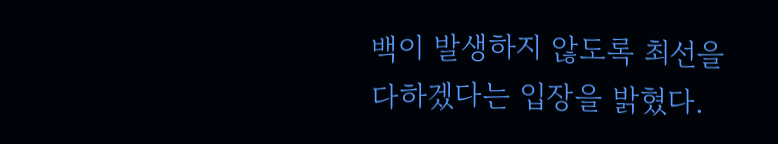백이 발생하지 않도록 최선을 다하겠다는 입장을 밝혔다.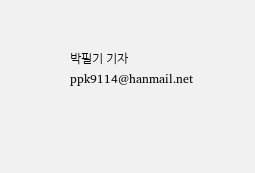박필기 기자 ppk9114@hanmail.net